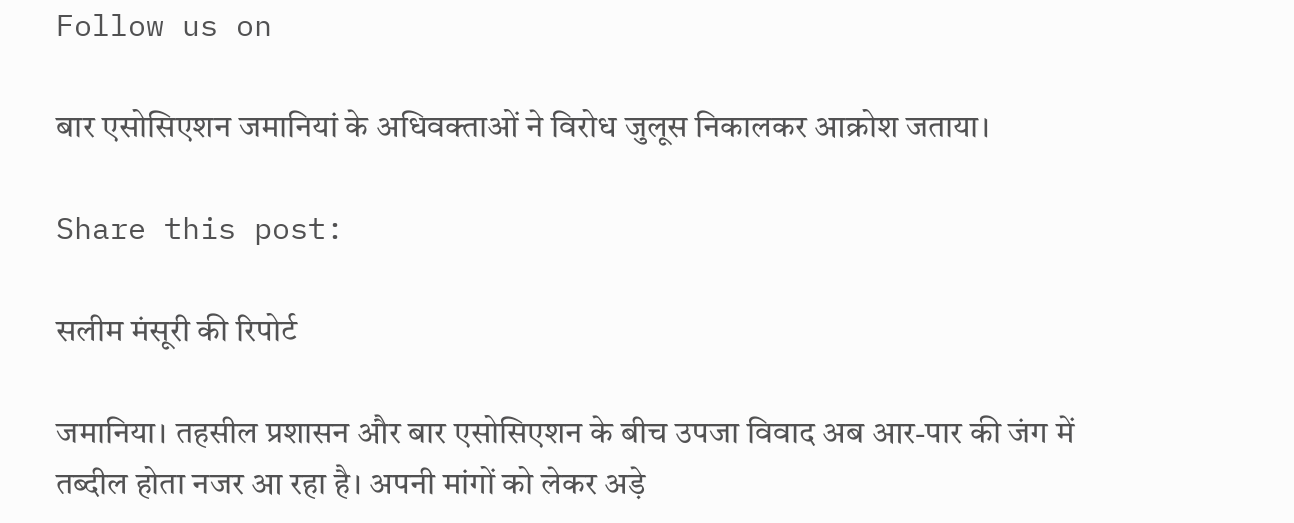Follow us on

बार एसोसिएशन जमानियां के अधिवक्ताओं ने विरोध जुलूस निकालकर आक्रोश जताया।

Share this post:

सलीम मंसूरी की रिपोर्ट

जमानिया। तहसील प्रशासन और बार एसोसिएशन के बीच उपजा विवाद अब आर-पार की जंग में तब्दील होता नजर आ रहा है। अपनी मांगों को लेकर अड़े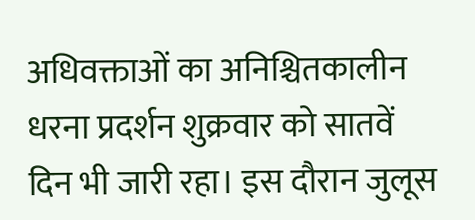अधिवक्ताओं का अनिश्चितकालीन धरना प्रदर्शन शुक्रवार को सातवें दिन भी जारी रहा। इस दौरान जुलूस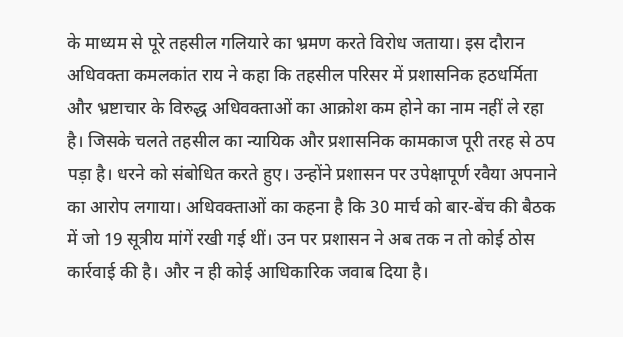के माध्यम से पूरे तहसील गलियारे का भ्रमण करते विरोध जताया। इस दौरान अधिवक्ता कमलकांत राय ने कहा कि तहसील परिसर में प्रशासनिक हठधर्मिता और भ्रष्टाचार के विरुद्ध अधिवक्ताओं का आक्रोश कम होने का नाम नहीं ले रहा है। जिसके चलते तहसील का न्यायिक और प्रशासनिक कामकाज पूरी तरह से ठप पड़ा है। धरने को संबोधित करते हुए। उन्होंने प्रशासन पर उपेक्षापूर्ण रवैया अपनाने का आरोप लगाया। अधिवक्ताओं का कहना है कि 30 मार्च को बार-बेंच की बैठक में जो 19 सूत्रीय मांगें रखी गई थीं। उन पर प्रशासन ने अब तक न तो कोई ठोस कार्रवाई की है। और न ही कोई आधिकारिक जवाब दिया है।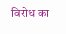विरोध का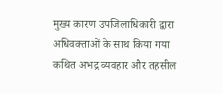मुख्य कारण उपजिलाधिकारी द्वारा अधिवक्ताओं के साथ किया गया कथित अभद्र व्यवहार और तहसील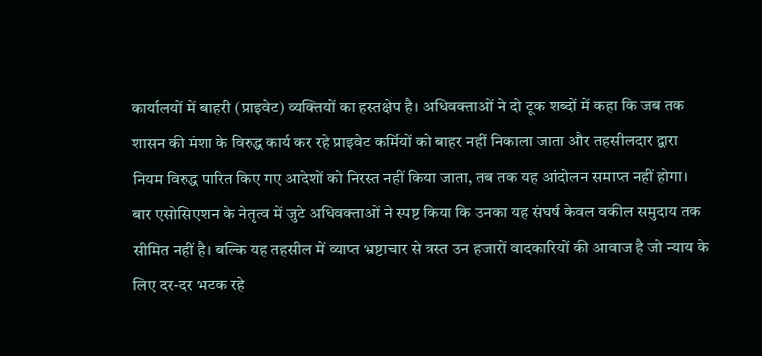कार्यालयों में बाहरी (प्राइवेट) व्यक्तियों का हस्तक्षेप है। अधिवक्ताओं ने दो टूक शब्दों में कहा कि जब तक शासन की मंशा के विरुद्ध कार्य कर रहे प्राइवेट कर्मियों को बाहर नहीं निकाला जाता और तहसीलदार द्वारा नियम विरुद्ध पारित किए गए आदेशों को निरस्त नहीं किया जाता, तब तक यह आंदोलन समाप्त नहीं होगा। बार एसोसिएशन के नेतृत्व में जुटे अधिवक्ताओं ने स्पष्ट किया कि उनका यह संघर्ष केवल वकील समुदाय तक सीमित नहीं है। बल्कि यह तहसील में व्याप्त भ्रष्टाचार से त्रस्त उन हजारों वादकारियों की आवाज है जो न्याय के लिए दर-दर भटक रहे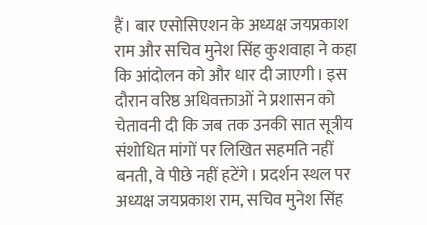हैं। बार एसोसिएशन के अध्यक्ष जयप्रकाश राम और सचिव मुनेश सिंह कुशवाहा ने कहा कि आंदोलन को और धार दी जाएगी। इस दौरान वरिष्ठ अधिवक्ताओं ने प्रशासन को चेतावनी दी कि जब तक उनकी सात सूत्रीय संशोधित मांगों पर लिखित सहमति नहीं बनती, वे पीछे नहीं हटेंगे। प्रदर्शन स्थल पर अध्यक्ष जयप्रकाश राम, सचिव मुनेश सिंह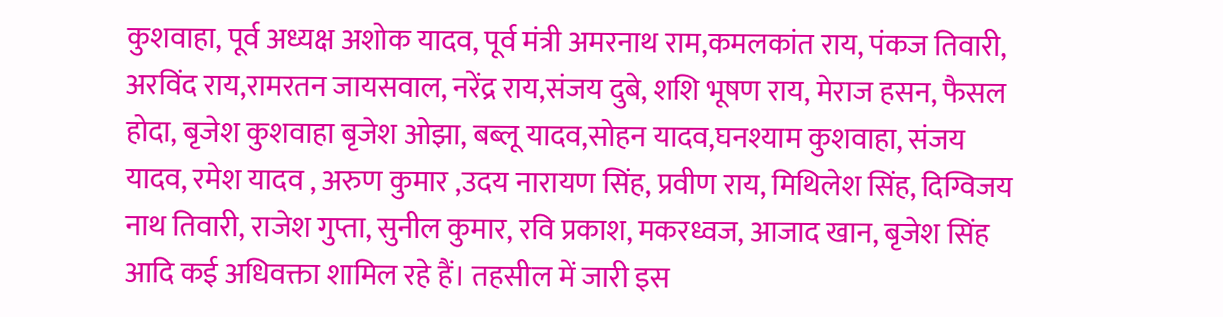कुशवाहा, पूर्व अध्यक्ष अशोक यादव, पूर्व मंत्री अमरनाथ राम,कमलकांत राय, पंकज तिवारी, अरविंद राय,रामरतन जायसवाल, नरेंद्र राय,संजय दुबे, शशि भूषण राय, मेराज हसन, फैसल होदा, बृजेश कुशवाहा बृजेश ओझा, बब्लू यादव,सोहन यादव,घनश्याम कुशवाहा, संजय यादव, रमेश यादव , अरुण कुमार ,उदय नारायण सिंह, प्रवीण राय, मिथिलेश सिंह, दिग्विजय नाथ तिवारी, राजेश गुप्ता, सुनील कुमार, रवि प्रकाश, मकरध्वज, आजाद खान, बृजेश सिंह आदि कई अधिवक्ता शामिल रहे हैं। तहसील में जारी इस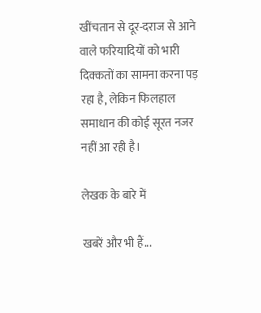खींचतान से दूर-दराज से आने वाले फरियादियों को भारी दिक्कतों का सामना करना पड़ रहा है, लेकिन फिलहाल समाधान की कोई सूरत नजर नहीं आ रही है।

लेखक के बारे में

खबरें और भी हैं...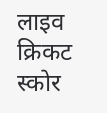लाइव क्रिकट स्कोर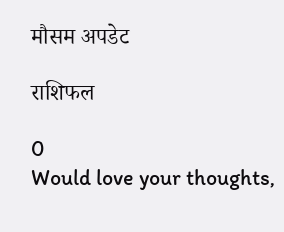मौसम अपडेट

राशिफल

0
Would love your thoughts,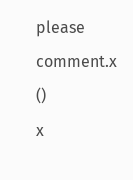please comment.x
()
x